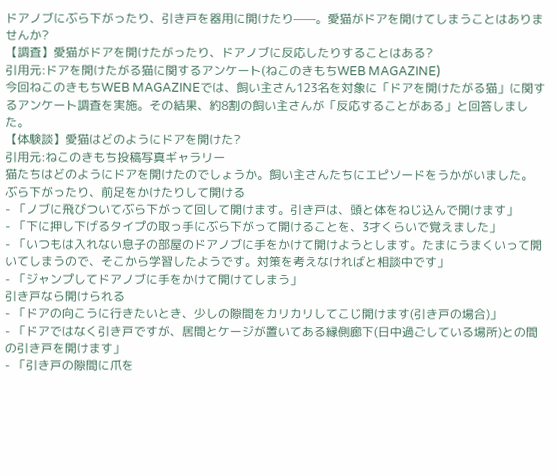ドアノブにぶら下がったり、引き戸を器用に開けたり——。愛猫がドアを開けてしまうことはありませんか?
【調査】愛猫がドアを開けたがったり、ドアノブに反応したりすることはある?
引用元:ドアを開けたがる猫に関するアンケート(ねこのきもちWEB MAGAZINE)
今回ねこのきもちWEB MAGAZINEでは、飼い主さん123名を対象に「ドアを開けたがる猫」に関するアンケート調査を実施。その結果、約8割の飼い主さんが「反応することがある」と回答しました。
【体験談】愛猫はどのようにドアを開けた?
引用元:ねこのきもち投稿写真ギャラリー
猫たちはどのようにドアを開けたのでしょうか。飼い主さんたちにエピソードをうかがいました。
ぶら下がったり、前足をかけたりして開ける
- 「ノブに飛びついてぶら下がって回して開けます。引き戸は、頭と体をねじ込んで開けます」
- 「下に押し下げるタイプの取っ手にぶら下がって開けることを、3才くらいで覚えました」
- 「いつもは入れない息子の部屋のドアノブに手をかけて開けようとします。たまにうまくいって開いてしまうので、そこから学習したようです。対策を考えなければと相談中です」
- 「ジャンプしてドアノブに手をかけて開けてしまう」
引き戸なら開けられる
- 「ドアの向こうに行きたいとき、少しの隙間をカリカリしてこじ開けます(引き戸の場合)」
- 「ドアではなく引き戸ですが、居間とケージが置いてある縁側廊下(日中過ごしている場所)との間の引き戸を開けます」
- 「引き戸の隙間に爪を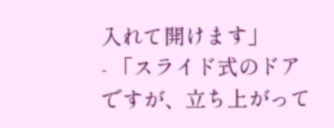入れて開けます」
- 「スライド式のドアですが、立ち上がって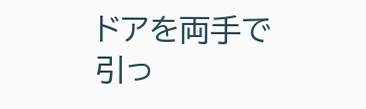ドアを両手で引っ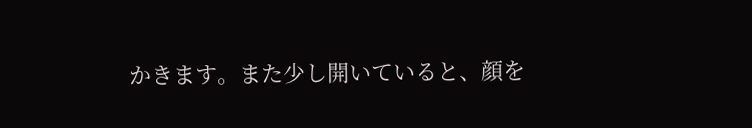かきます。また少し開いていると、顔を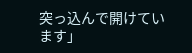突っ込んで開けています」